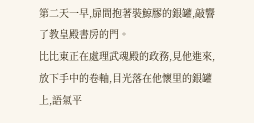第二天一早,扉間抱著裝鯨膠的銀罐,敲響了教皇殿書房的門。
比比東正在處理武魂殿的政務,見他進來,放下手中的卷軸,目光落在他懷里的銀罐上,語氣平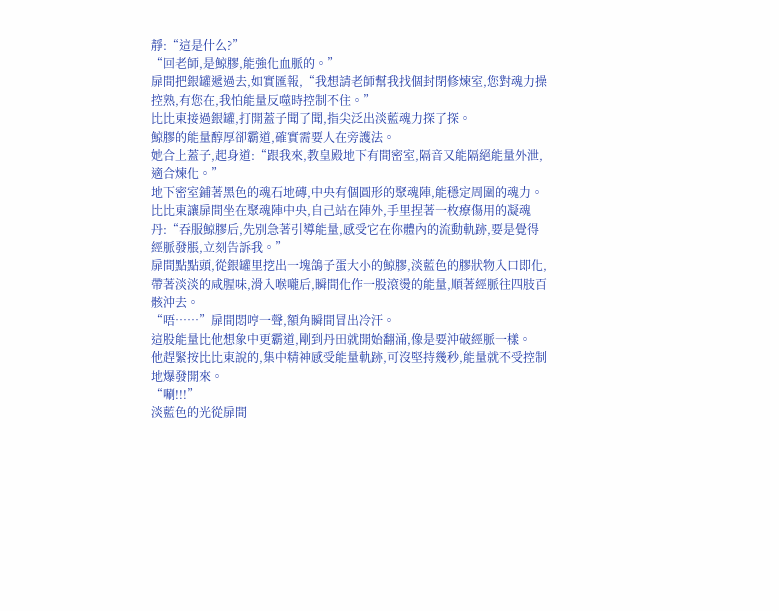靜:“這是什么?”
“回老師,是鯨膠,能強化血脈的。”
扉間把銀罐遞過去,如實匯報,“我想請老師幫我找個封閉修煉室,您對魂力操控熟,有您在,我怕能量反噬時控制不住。”
比比東接過銀罐,打開蓋子聞了聞,指尖泛出淡藍魂力探了探。
鯨膠的能量醇厚卻霸道,確實需要人在旁護法。
她合上蓋子,起身道:“跟我來,教皇殿地下有間密室,隔音又能隔絕能量外泄,適合煉化。”
地下密室鋪著黑色的魂石地磚,中央有個圓形的聚魂陣,能穩定周圍的魂力。
比比東讓扉間坐在聚魂陣中央,自己站在陣外,手里捏著一枚療傷用的凝魂丹:“吞服鯨膠后,先別急著引導能量,感受它在你體內的流動軌跡,要是覺得經脈發脹,立刻告訴我。”
扉間點點頭,從銀罐里挖出一塊鴿子蛋大小的鯨膠,淡藍色的膠狀物入口即化,帶著淡淡的咸腥味,滑入喉嚨后,瞬間化作一股滾燙的能量,順著經脈往四肢百骸沖去。
“唔……”扉間悶哼一聲,額角瞬間冒出冷汗。
這股能量比他想象中更霸道,剛到丹田就開始翻涌,像是要沖破經脈一樣。
他趕緊按比比東說的,集中精神感受能量軌跡,可沒堅持幾秒,能量就不受控制地爆發開來。
“唰!!!”
淡藍色的光從扉間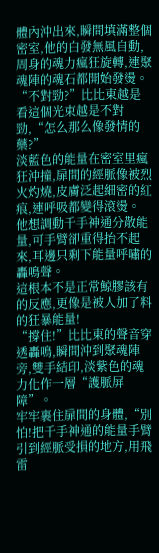體內沖出來,瞬間填滿整個密室,他的白發無風自動,周身的魂力瘋狂旋轉,連聚魂陣的魂石都開始發燙。
“不對勁?”比比東越是看這個光束越是不對勁,“怎么那么像發情的藥?”
淡藍色的能量在密室里瘋狂沖撞,扉間的經脈像被烈火灼燒,皮膚泛起細密的紅痕,連呼吸都變得滾燙。
他想調動千手神通分散能量,可手臂卻重得抬不起來,耳邊只剩下能量呼嘯的轟鳴聲。
這根本不是正常鯨膠該有的反應,更像是被人加了料的狂暴能量!
“撐住!”比比東的聲音穿透轟鳴,瞬間沖到聚魂陣旁,雙手結印,淡紫色的魂力化作一層“護脈屏障”。
牢牢裹住扉間的身體,“別怕!把千手神通的能量手臂引到經脈受損的地方,用飛雷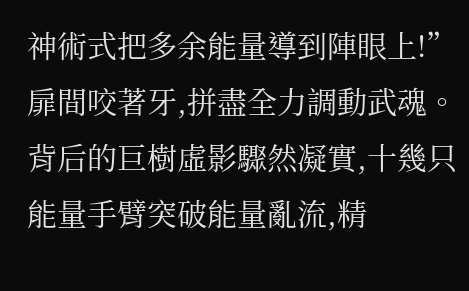神術式把多余能量導到陣眼上!”
扉間咬著牙,拼盡全力調動武魂。
背后的巨樹虛影驟然凝實,十幾只能量手臂突破能量亂流,精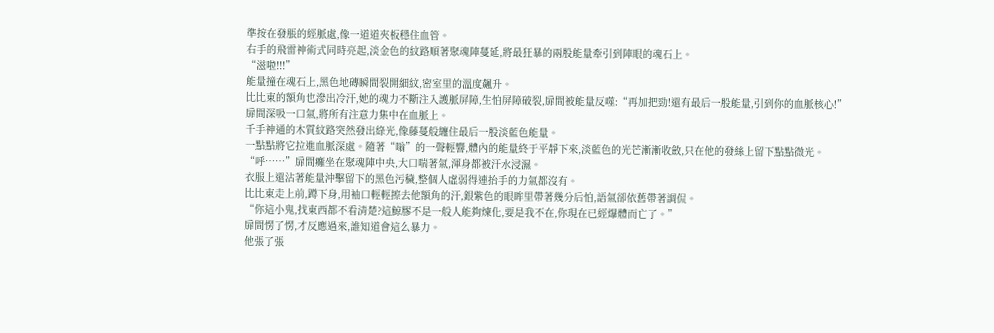準按在發脹的經脈處,像一道道夾板穩住血管。
右手的飛雷神術式同時亮起,淡金色的紋路順著聚魂陣蔓延,將最狂暴的兩股能量牽引到陣眼的魂石上。
“滋啦!!!”
能量撞在魂石上,黑色地磚瞬間裂開細紋,密室里的溫度飆升。
比比東的額角也滲出冷汗,她的魂力不斷注入護脈屏障,生怕屏障破裂,扉間被能量反噬:“再加把勁!還有最后一股能量,引到你的血脈核心!”
扉間深吸一口氣,將所有注意力集中在血脈上。
千手神通的木質紋路突然發出綠光,像藤蔓般纏住最后一股淡藍色能量。
一點點將它拉進血脈深處。隨著“嗡”的一聲輕響,體內的能量終于平靜下來,淡藍色的光芒漸漸收斂,只在他的發絲上留下點點微光。
“呼……”扉間癱坐在聚魂陣中央,大口喘著氣,渾身都被汗水浸濕。
衣服上還沾著能量沖擊留下的黑色污穢,整個人虛弱得連抬手的力氣都沒有。
比比東走上前,蹲下身,用袖口輕輕擦去他額角的汗,銀紫色的眼眸里帶著幾分后怕,語氣卻依舊帶著調侃。
“你這小鬼,找東西都不看清楚?這鯨膠不是一般人能夠煉化,要是我不在,你現在已經爆體而亡了。”
扉間愣了愣,才反應過來,誰知道會這么暴力。
他張了張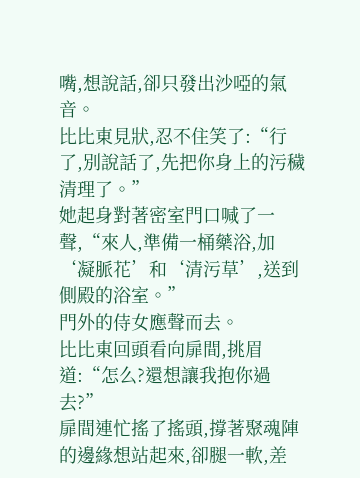嘴,想說話,卻只發出沙啞的氣音。
比比東見狀,忍不住笑了:“行了,別說話了,先把你身上的污穢清理了。”
她起身對著密室門口喊了一聲,“來人,準備一桶藥浴,加‘凝脈花’和‘清污草’,送到側殿的浴室。”
門外的侍女應聲而去。
比比東回頭看向扉間,挑眉道:“怎么?還想讓我抱你過去?”
扉間連忙搖了搖頭,撐著聚魂陣的邊緣想站起來,卻腿一軟,差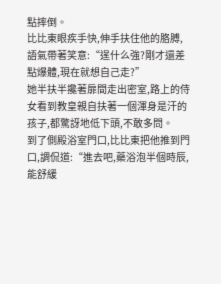點摔倒。
比比東眼疾手快,伸手扶住他的胳膊,語氣帶著笑意:“逞什么強?剛才還差點爆體,現在就想自己走?”
她半扶半攙著扉間走出密室,路上的侍女看到教皇親自扶著一個渾身是汗的孩子,都驚訝地低下頭,不敢多問。
到了側殿浴室門口,比比東把他推到門口,調侃道:“進去吧,藥浴泡半個時辰,能舒緩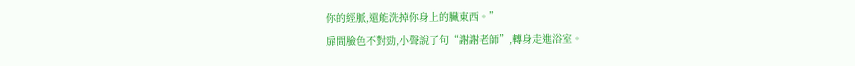你的經脈,還能洗掉你身上的臟東西。”
扉間臉色不對勁,小聲說了句“謝謝老師”,轉身走進浴室。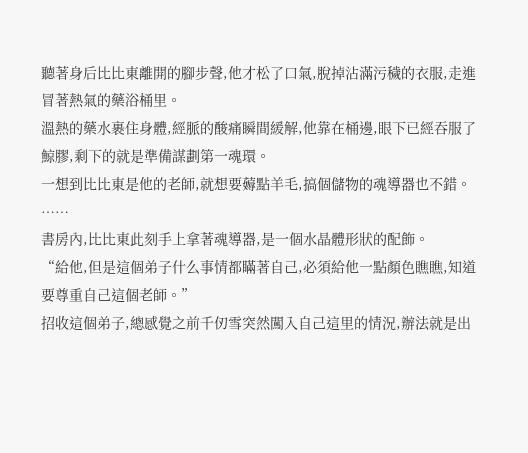聽著身后比比東離開的腳步聲,他才松了口氣,脫掉沾滿污穢的衣服,走進冒著熱氣的藥浴桶里。
溫熱的藥水裹住身體,經脈的酸痛瞬間緩解,他靠在桶邊,眼下已經吞服了鯨膠,剩下的就是準備謀劃第一魂環。
一想到比比東是他的老師,就想要薅點羊毛,搞個儲物的魂導器也不錯。
……
書房內,比比東此刻手上拿著魂導器,是一個水晶體形狀的配飾。
“給他,但是這個弟子什么事情都瞞著自己,必須給他一點顏色瞧瞧,知道要尊重自己這個老師。”
招收這個弟子,總感覺之前千仞雪突然闖入自己這里的情況,辦法就是出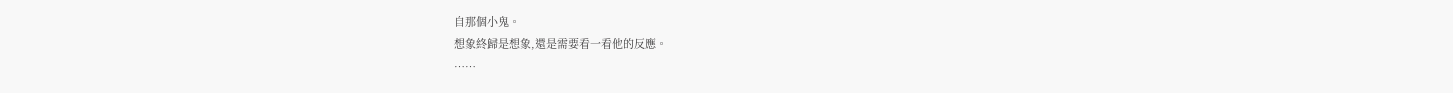自那個小鬼。
想象終歸是想象,還是需要看一看他的反應。
……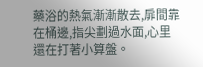藥浴的熱氣漸漸散去,扉間靠在桶邊,指尖劃過水面,心里還在打著小算盤。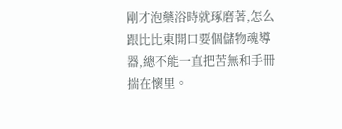剛才泡藥浴時就琢磨著,怎么跟比比東開口要個儲物魂導器,總不能一直把苦無和手冊揣在懷里。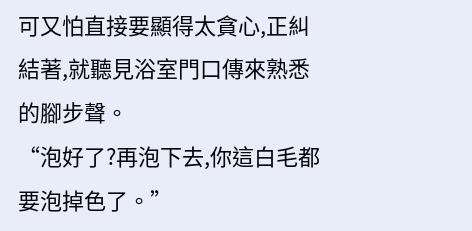可又怕直接要顯得太貪心,正糾結著,就聽見浴室門口傳來熟悉的腳步聲。
“泡好了?再泡下去,你這白毛都要泡掉色了。”